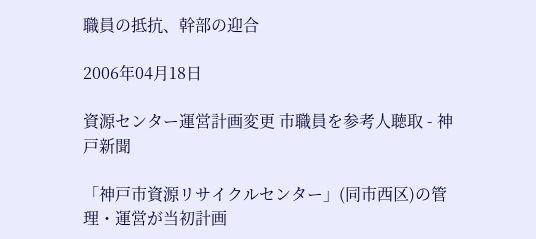職員の抵抗、幹部の迎合

2006年04月18日

資源センター運営計画変更 市職員を参考人聴取 - 神戸新聞

「神戸市資源リサイクルセンター」(同市西区)の管理・運営が当初計画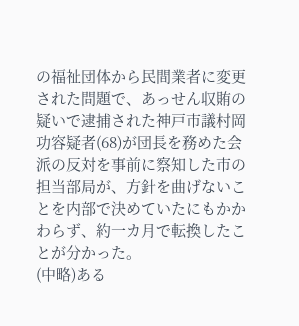の福祉団体から民間業者に変更された問題で、あっせん収賄の疑いで逮捕された神戸市議村岡功容疑者(68)が団長を務めた会派の反対を事前に察知した市の担当部局が、方針を曲げないことを内部で決めていたにもかかわらず、約一カ月で転換したことが分かった。
(中略)ある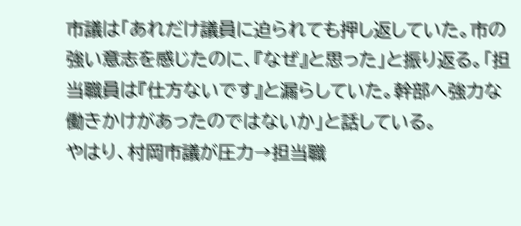市議は「あれだけ議員に迫られても押し返していた。市の強い意志を感じたのに、『なぜ』と思った」と振り返る。「担当職員は『仕方ないです』と漏らしていた。幹部へ強力な働きかけがあったのではないか」と話している。
やはり、村岡市議が圧力→担当職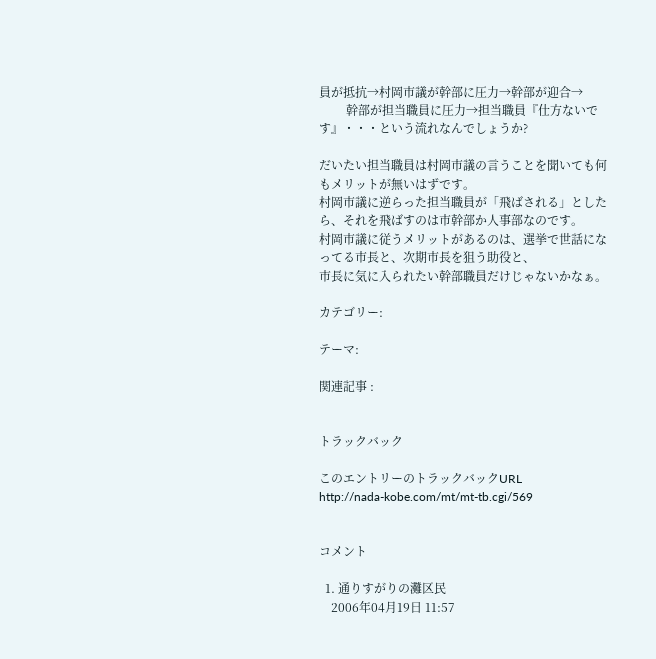員が抵抗→村岡市議が幹部に圧力→幹部が迎合→
         幹部が担当職員に圧力→担当職員『仕方ないです』・・・という流れなんでしょうか?

だいたい担当職員は村岡市議の言うことを聞いても何もメリットが無いはずです。
村岡市議に逆らった担当職員が「飛ばされる」としたら、それを飛ばすのは市幹部か人事部なのです。
村岡市議に従うメリットがあるのは、選挙で世話になってる市長と、次期市長を狙う助役と、
市長に気に入られたい幹部職員だけじゃないかなぁ。

カテゴリー:

テーマ:

関連記事 :


トラックバック

このエントリーのトラックバックURL
http://nada-kobe.com/mt/mt-tb.cgi/569


コメント

  1. 通りすがりの灘区民
    2006年04月19日 11:57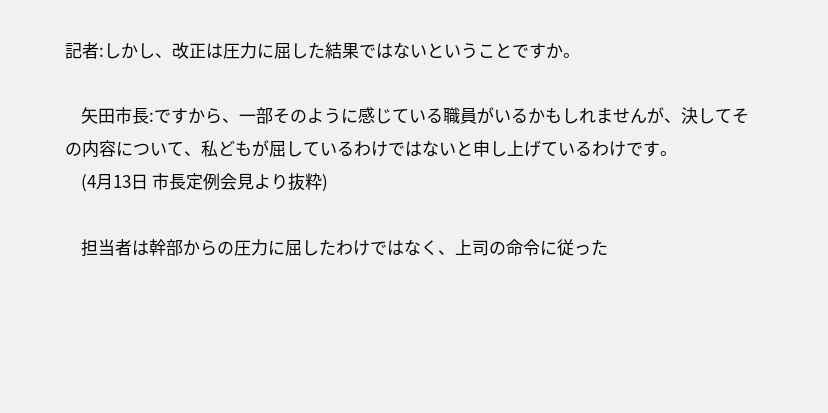記者:しかし、改正は圧力に屈した結果ではないということですか。

    矢田市長:ですから、一部そのように感じている職員がいるかもしれませんが、決してその内容について、私どもが屈しているわけではないと申し上げているわけです。
    (4月13日 市長定例会見より抜粋)

    担当者は幹部からの圧力に屈したわけではなく、上司の命令に従った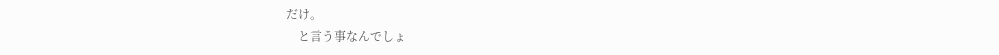だけ。
    と言う事なんでしょ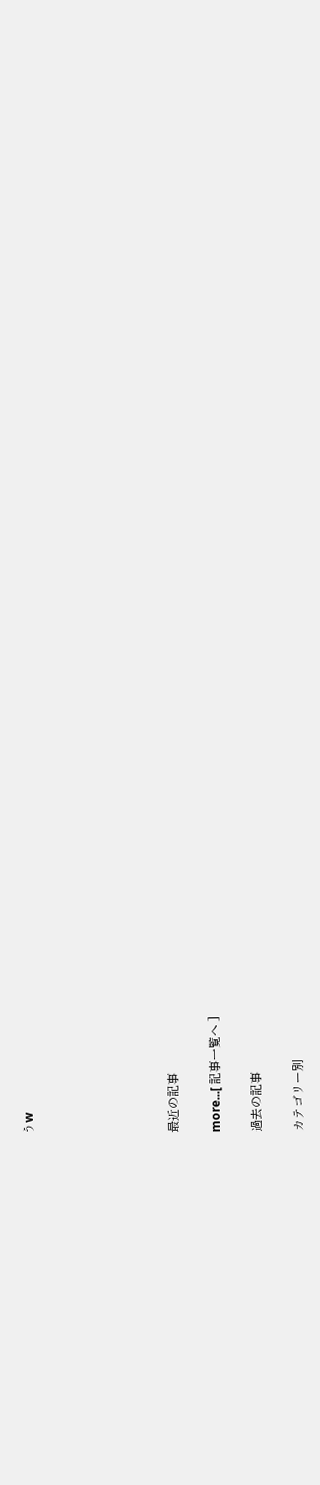うw






最近の記事

more...[ 記事一覧へ ]

過去の記事

カテゴリー別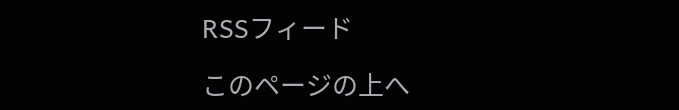RSSフィード

このページの上へ